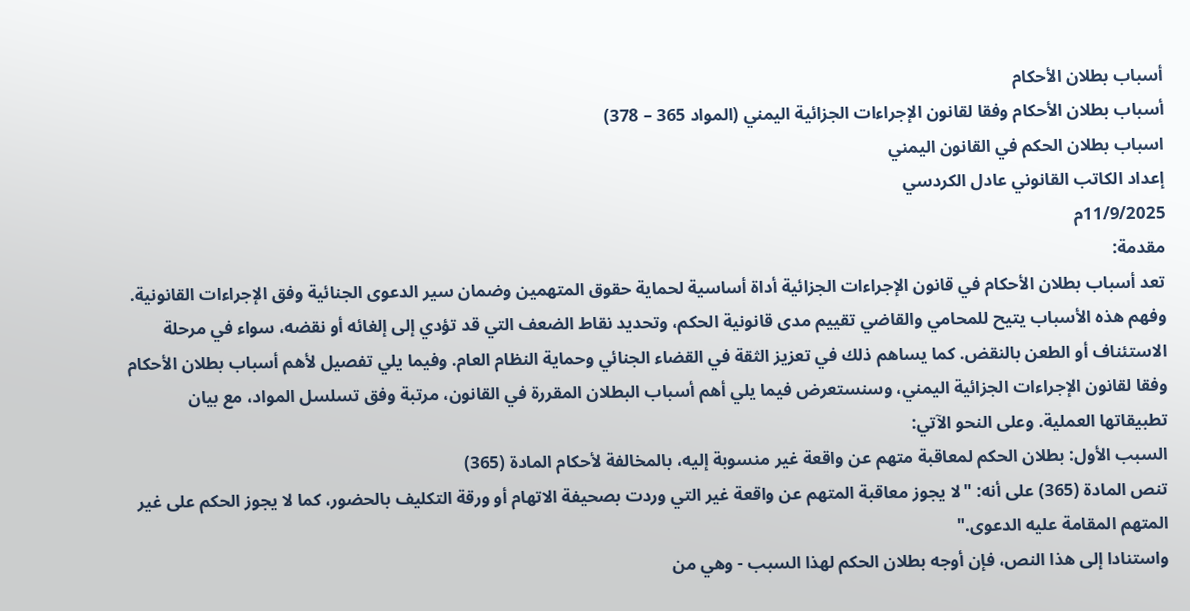أسباب بطلان الأحكام
أسباب بطلان الأحكام وفقا لقانون الإجراءات الجزائية اليمني (المواد 365 – 378)
اسباب بطلان الحكم في القانون اليمني
إعداد الكاتب القانوني عادل الكردسي
11/9/2025م
مقدمة:
تعد أسباب بطلان الأحكام في قانون الإجراءات الجزائية أداة أساسية لحماية حقوق المتهمين وضمان سير الدعوى الجنائية وفق الإجراءات القانونية. وفهم هذه الأسباب يتيح للمحامي والقاضي تقييم مدى قانونية الحكم، وتحديد نقاط الضعف التي قد تؤدي إلى إلغائه أو نقضه، سواء في مرحلة الاستئناف أو الطعن بالنقض. كما يساهم ذلك في تعزيز الثقة في القضاء الجنائي وحماية النظام العام. وفيما يلي تفصيل لأهم أسباب بطلان الأحكام وفقا لقانون الإجراءات الجزائية اليمني، وسنستعرض فيما يلي أهم أسباب البطلان المقررة في القانون، مرتبة وفق تسلسل المواد، مع بيان تطبيقاتها العملية. وعلى النحو الآتي:
السبب الأول: بطلان الحكم لمعاقبة متهم عن واقعة غير منسوبة إليه، بالمخالفة لأحكام المادة (365)
تنص المادة (365) على أنه: "لا يجوز معاقبة المتهم عن واقعة غير التي وردت بصحيفة الاتهام أو ورقة التكليف بالحضور، كما لا يجوز الحكم على غير المتهم المقامة عليه الدعوى."
واستنادا إلى هذا النص، فإن أوجه بطلان الحكم لهذا السبب - وهي من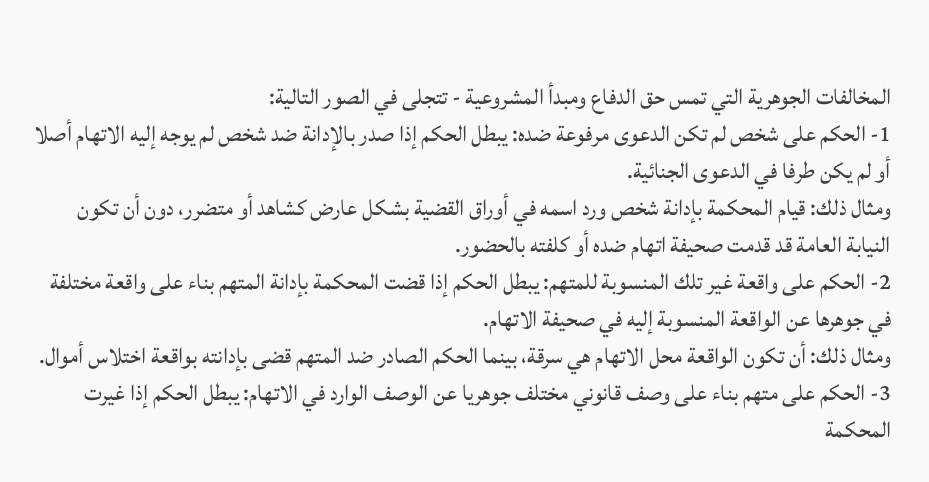المخالفات الجوهرية التي تمس حق الدفاع ومبدأ المشروعية - تتجلى في الصور التالية:
1- الحكم على شخص لم تكن الدعوى مرفوعة ضده: يبطل الحكم إذا صدر بالإدانة ضد شخص لم يوجه إليه الاتهام أصلا أو لم يكن طرفا في الدعوى الجنائية.
ومثال ذلك: قيام المحكمة بإدانة شخص ورد اسمه في أوراق القضية بشكل عارض كشاهد أو متضرر، دون أن تكون النيابة العامة قد قدمت صحيفة اتهام ضده أو كلفته بالحضور.
2- الحكم على واقعة غير تلك المنسوبة للمتهم: يبطل الحكم إذا قضت المحكمة بإدانة المتهم بناء على واقعة مختلفة في جوهرها عن الواقعة المنسوبة إليه في صحيفة الاتهام.
ومثال ذلك: أن تكون الواقعة محل الاتهام هي سرقة، بينما الحكم الصادر ضد المتهم قضى بإدانته بواقعة اختلاس أموال.
3- الحكم على متهم بناء على وصف قانوني مختلف جوهريا عن الوصف الوارد في الاتهام: يبطل الحكم إذا غيرت المحكمة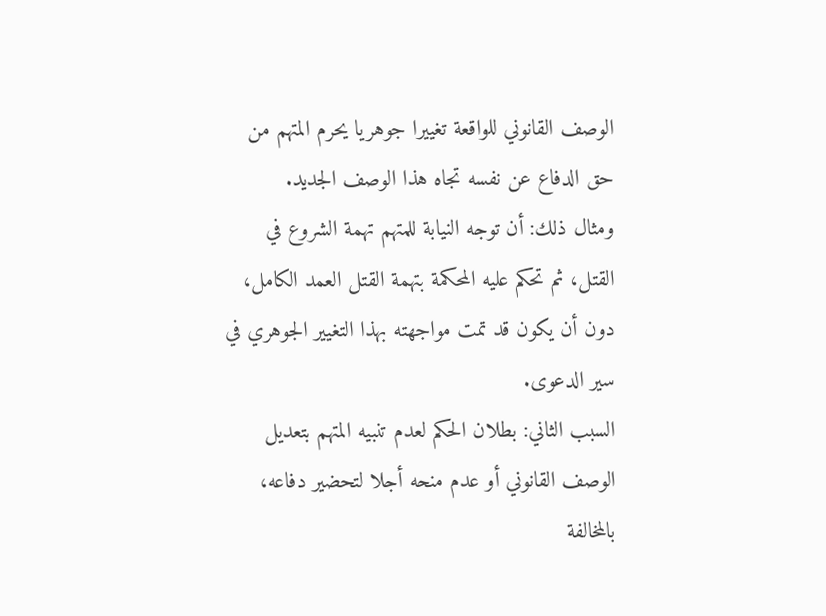الوصف القانوني للواقعة تغييرا جوهريا يحرم المتهم من حق الدفاع عن نفسه تجاه هذا الوصف الجديد.
ومثال ذلك: أن توجه النيابة للمتهم تهمة الشروع في القتل، ثم تحكم عليه المحكمة بتهمة القتل العمد الكامل، دون أن يكون قد تمت مواجهته بهذا التغيير الجوهري في سير الدعوى.
السبب الثاني: بطلان الحكم لعدم تنبيه المتهم بتعديل الوصف القانوني أو عدم منحه أجلا لتحضير دفاعه، بالمخالفة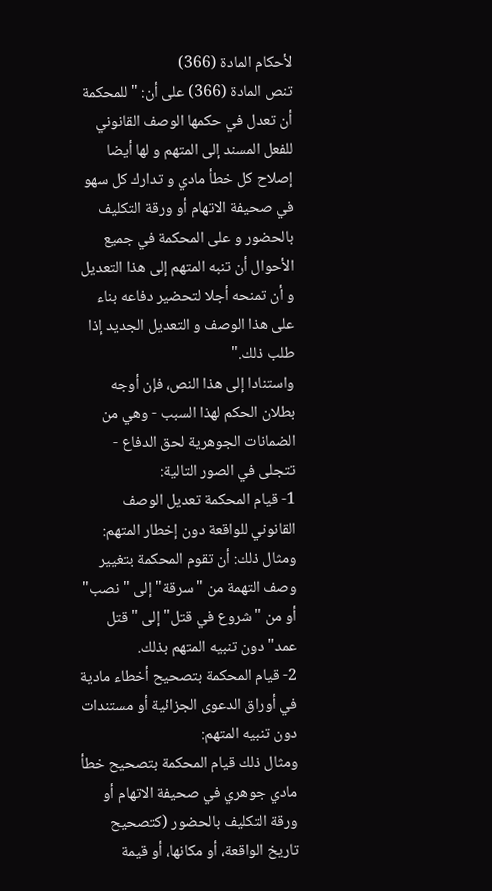لأحكام المادة (366)
تنص المادة (366) على أن: "للمحكمة أن تعدل في حكمها الوصف القانوني للفعل المسند إلى المتهم و لها أيضا إصلاح كل خطأ مادي و تدارك كل سهو في صحيفة الاتهام أو ورقة التكليف بالحضور و على المحكمة في جميع الأحوال أن تنبه المتهم إلى هذا التعديل و أن تمنحه أجلا لتحضير دفاعه بناء على هذا الوصف و التعديل الجديد إذا طلب ذلك."
واستنادا إلى هذا النص، فإن أوجه بطلان الحكم لهذا السبب - وهي من الضمانات الجوهرية لحق الدفاع - تتجلى في الصور التالية:
1- قيام المحكمة تعديل الوصف القانوني للواقعة دون إخطار المتهم:
ومثال ذلك: أن تقوم المحكمة بتغيير وصف التهمة من "سرقة" إلى "نصب" أو من "شروع في قتل" إلى "قتل عمد" دون تنبيه المتهم بذلك.
2- قيام المحكمة بتصحيح أخطاء مادية في أوراق الدعوى الجزائية أو مستندات دون تنبيه المتهم:
ومثال ذلك قيام المحكمة بتصحيح خطأ مادي جوهري في صحيفة الاتهام أو ورقة التكليف بالحضور (كتصحيح تاريخ الواقعة، أو مكانها، أو قيمة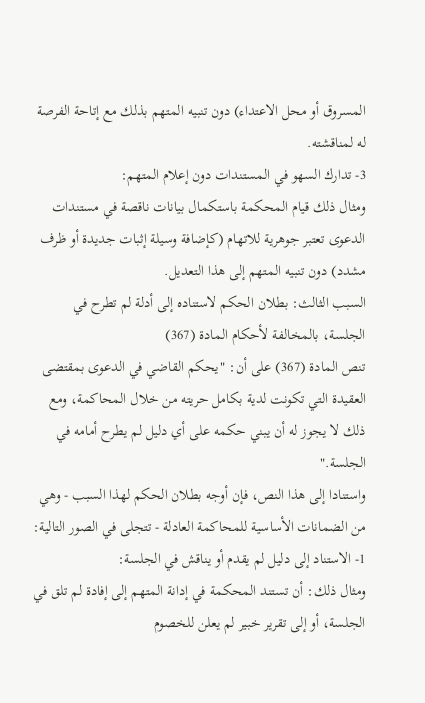المسروق أو محل الاعتداء) دون تنبيه المتهم بذلك مع إتاحة الفرصة له لمناقشته.
3- تدارك السهو في المستندات دون إعلام المتهم:
ومثال ذلك قيام المحكمة باستكمال بيانات ناقصة في مستندات الدعوى تعتبر جوهرية للاتهام (كإضافة وسيلة إثبات جديدة أو ظرف مشدد) دون تنبيه المتهم إلى هذا التعديل.
السبب الثالث: بطلان الحكم لاستناده إلى أدلة لم تطرح في الجلسة، بالمخالفة لأحكام المادة (367)
تنص المادة (367) على أن: "يحكم القاضي في الدعوى بمقتضى العقيدة التي تكونت لدية بكامل حريته من خلال المحاكمة، ومع ذلك لا يجوز له أن يبني حكمه على أي دليل لم يطرح أمامه في الجلسة."
واستنادا إلى هذا النص، فإن أوجه بطلان الحكم لهذا السبب - وهي من الضمانات الأساسية للمحاكمة العادلة - تتجلى في الصور التالية:
1- الاستناد إلى دليل لم يقدم أو يناقش في الجلسة:
ومثال ذلك: أن تستند المحكمة في إدانة المتهم إلى إفادة لم تلق في الجلسة، أو إلى تقرير خبير لم يعلن للخصوم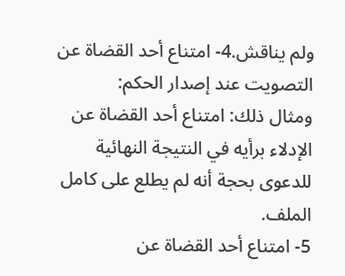ولم يناقش.4- امتناع أحد القضاة عن التصويت عند إصدار الحكم:
ومثال ذلك: امتناع أحد القضاة عن الإدلاء برأيه في النتيجة النهائية للدعوى بحجة أنه لم يطلع على كامل الملف.
5- امتناع أحد القضاة عن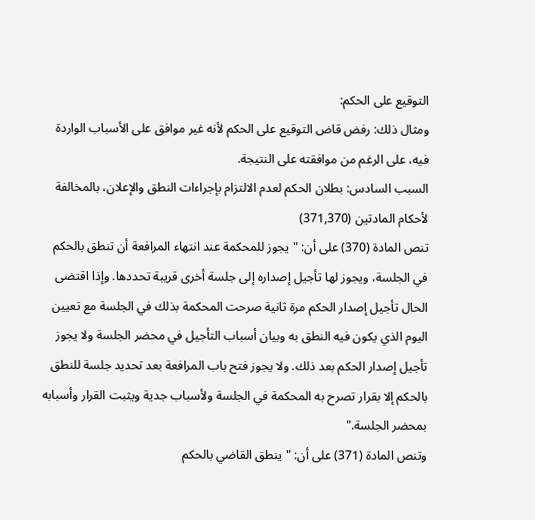التوقيع على الحكم:
ومثال ذلك: رفض قاض التوقيع على الحكم لأنه غير موافق على الأسباب الواردة فيه، على الرغم من موافقته على النتيجة.
السبب السادس: بطلان الحكم لعدم الالتزام بإجراءات النطق والإعلان، بالمخالفة لأحكام المادتين (371,370)
تنص المادة (370) على أن: "يجوز للمحكمة عند انتهاء المرافعة أن تنطق بالحكم في الجلسة، ويجوز لها تأجيل إصداره إلى جلسة أخرى قريبة تحددها. وإذا اقتضى الحال تأجيل إصدار الحكم مرة ثانية صرحت المحكمة بذلك في الجلسة مع تعيين اليوم الذي يكون فيه النطق به وبيان أسباب التأجيل في محضر الجلسة ولا يجوز تأجيل إصدار الحكم بعد ذلك. ولا يجوز فتح باب المرافعة بعد تحديد جلسة للنطق بالحكم إلا بقرار تصرح به المحكمة في الجلسة ولأسباب جدية ويثبت القرار وأسبابه بمحضر الجلسة."
وتنص المادة (371) على أن: "ينطق القاضي بالحكم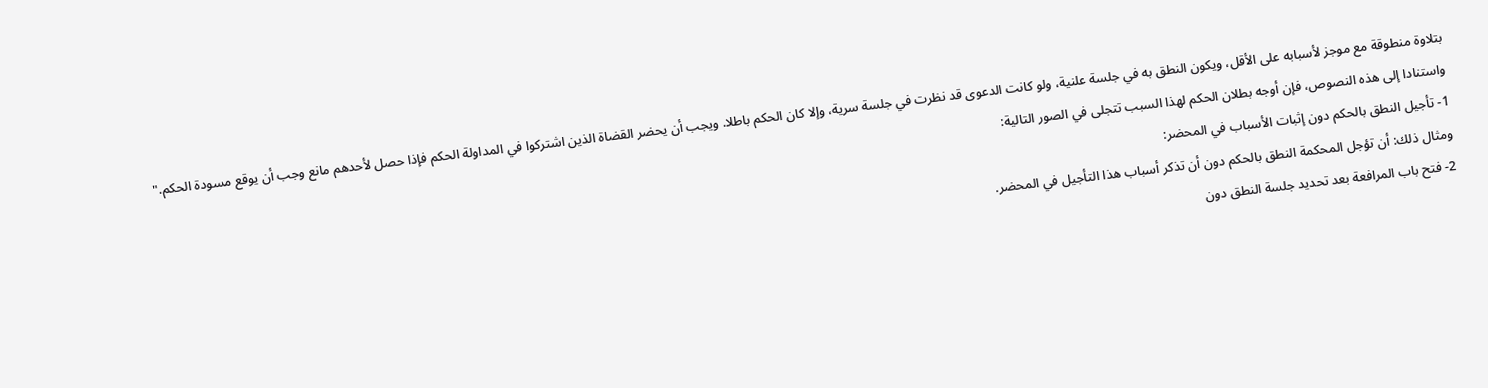بتلاوة منطوقة مع موجز لأسبابه على الأقل، ويكون النطق به في جلسة علنية، ولو كانت الدعوى قد نظرت في جلسة سرية، وإلا كان الحكم باطلا. ويجب أن يحضر القضاة الذين اشتركوا في المداولة الحكم فإذا حصل لأحدهم مانع وجب أن يوقع مسودة الحكم."
واستنادا إلى هذه النصوص، فإن أوجه بطلان الحكم لهذا السبب تتجلى في الصور التالية:
1- تأجيل النطق بالحكم دون إثبات الأسباب في المحضر:
ومثال ذلك: أن تؤجل المحكمة النطق بالحكم دون أن تذكر أسباب هذا التأجيل في المحضر.
2- فتح باب المرافعة بعد تحديد جلسة النطق دون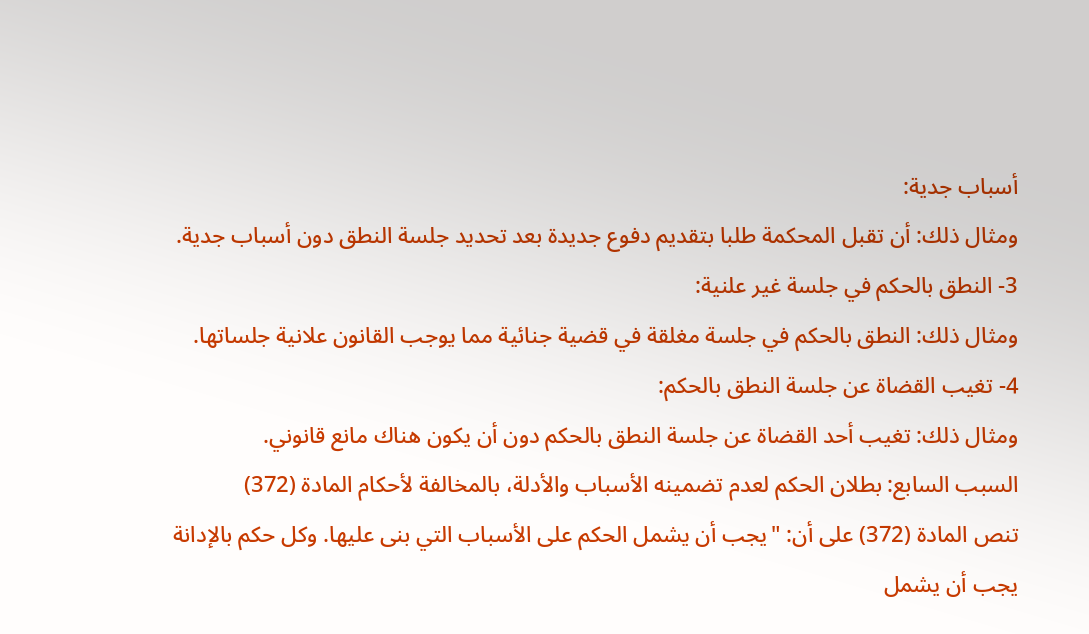أسباب جدية:
ومثال ذلك: أن تقبل المحكمة طلبا بتقديم دفوع جديدة بعد تحديد جلسة النطق دون أسباب جدية.
3- النطق بالحكم في جلسة غير علنية:
ومثال ذلك: النطق بالحكم في جلسة مغلقة في قضية جنائية مما يوجب القانون علانية جلساتها.
4- تغيب القضاة عن جلسة النطق بالحكم:
ومثال ذلك: تغيب أحد القضاة عن جلسة النطق بالحكم دون أن يكون هناك مانع قانوني.
السبب السابع: بطلان الحكم لعدم تضمينه الأسباب والأدلة، بالمخالفة لأحكام المادة (372)
تنص المادة (372) على أن: "يجب أن يشمل الحكم على الأسباب التي بنى عليها. وكل حكم بالإدانة يجب أن يشمل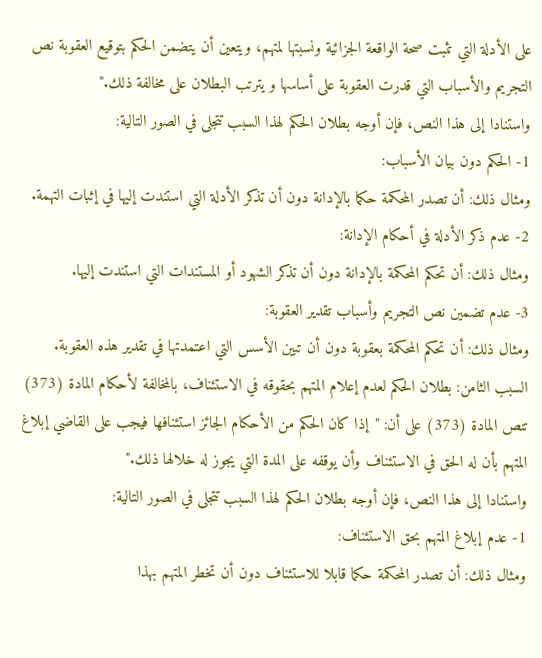على الأدلة التي تثبت صحة الواقعة الجزائية ونسبتها لمتهم، ويتعين أن يتضمن الحكم بتوقيع العقوبة نص التجريم والأسباب التي قدرت العقوبة على أساسها و يترتب البطلان على مخالفة ذلك."
واستنادا إلى هذا النص، فإن أوجه بطلان الحكم لهذا السبب تتجلى في الصور التالية:
1- الحكم دون بيان الأسباب:
ومثال ذلك: أن تصدر المحكمة حكما بالإدانة دون أن تذكر الأدلة التي استندت إليها في إثبات التهمة.
2- عدم ذكر الأدلة في أحكام الإدانة:
ومثال ذلك: أن تحكم المحكمة بالإدانة دون أن تذكر الشهود أو المستندات التي استندت إليها.
3- عدم تضمين نص التجريم وأسباب تقدير العقوبة:
ومثال ذلك: أن تحكم المحكمة بعقوبة دون أن تبين الأسس التي اعتمدتها في تقدير هذه العقوبة.
السبب الثامن: بطلان الحكم لعدم إعلام المتهم بحقوقه في الاستئناف، بالمخالفة لأحكام المادة (373)
تنص المادة (373) على أن: "إذا كان الحكم من الأحكام الجائز استئنافها فيجب على القاضي إبلاغ المتهم بأن له الحق في الاستئناف وأن يوقفه على المدة التي يجوز له خلالها ذلك."
واستنادا إلى هذا النص، فإن أوجه بطلان الحكم لهذا السبب تتجلى في الصور التالية:
1- عدم إبلاغ المتهم بحق الاستئناف:
ومثال ذلك: أن تصدر المحكمة حكما قابلا للاستئناف دون أن تخطر المتهم بهذا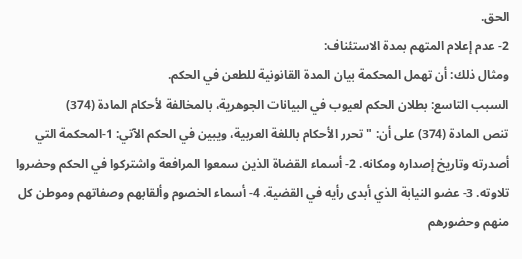الحق.
2- عدم إعلام المتهم بمدة الاستئناف:
ومثال ذلك: أن تهمل المحكمة بيان المدة القانونية للطعن في الحكم.
السبب التاسع: بطلان الحكم لعيوب في البيانات الجوهرية، بالمخالفة لأحكام المادة (374)
تنص المادة (374) على أن: "تحرر الأحكام باللغة العربية، ويبين في الحكم الآتي: 1-المحكمة التي أصدرته وتاريخ إصداره ومكانه. 2- أسماء القضاة الذين سمعوا المرافعة واشتركوا في الحكم وحضروا تلاوته. 3- عضو النيابة الذي أبدى رأيه في القضية. 4- أسماء الخصوم وألقابهم وصفاتهم وموطن كل منهم وحضورهم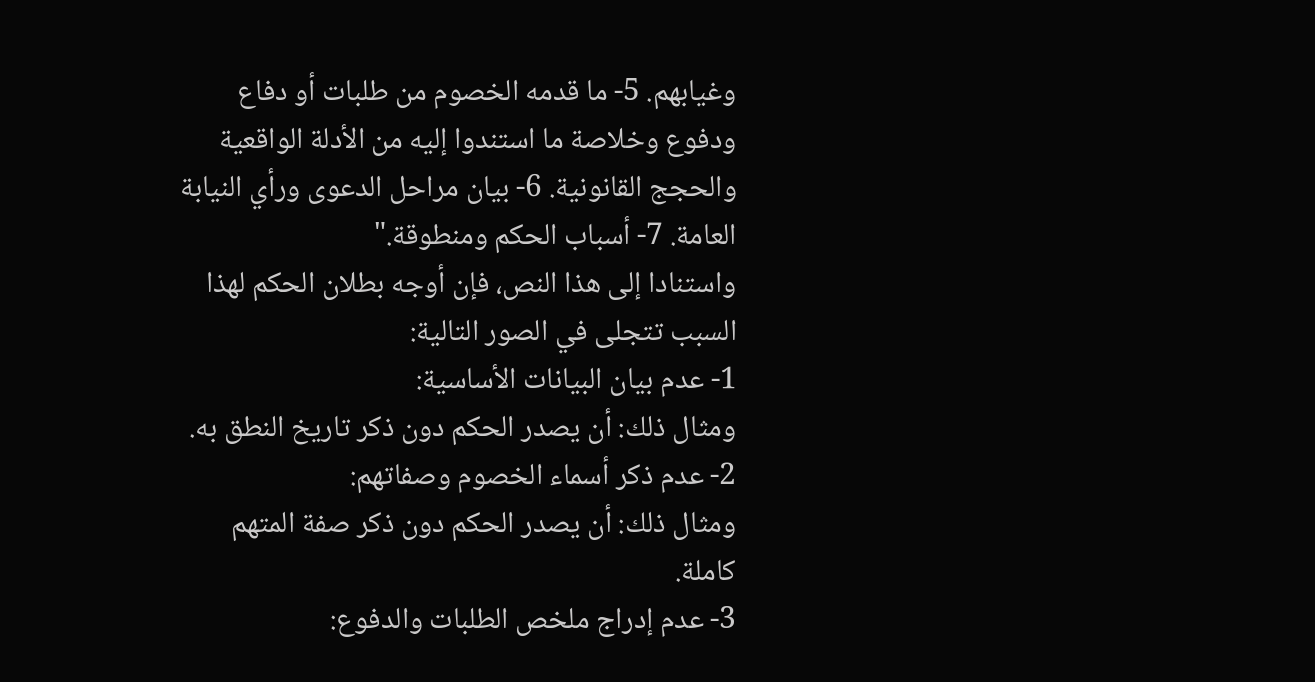وغيابهم. 5- ما قدمه الخصوم من طلبات أو دفاع ودفوع وخلاصة ما استندوا إليه من الأدلة الواقعية والحجج القانونية. 6- بيان مراحل الدعوى ورأي النيابة العامة. 7- أسباب الحكم ومنطوقة."
واستنادا إلى هذا النص، فإن أوجه بطلان الحكم لهذا السبب تتجلى في الصور التالية:
1- عدم بيان البيانات الأساسية:
ومثال ذلك: أن يصدر الحكم دون ذكر تاريخ النطق به.
2- عدم ذكر أسماء الخصوم وصفاتهم:
ومثال ذلك: أن يصدر الحكم دون ذكر صفة المتهم كاملة.
3- عدم إدراج ملخص الطلبات والدفوع: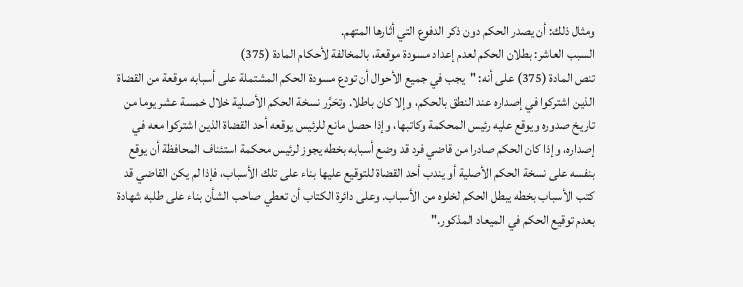ومثال ذلك: أن يصدر الحكم دون ذكر الدفوع التي أثارها المتهم.
السبب العاشر: بطلان الحكم لعدم إعداد مسودة موقعة، بالمخالفة لأحكام المادة (375)
تنص المادة (375) على أنه: "يجب في جميع الأحوال أن تودع مسودة الحكم المشتملة على أسبابه موقعة من القضاة الذين اشتركوا في إصداره عند النطق بالحكم، وإلا كان باطلا. وتحَرَّر نسخة الحكم الأصلية خلال خمسة عشر يوما من تاريخ صدوره ويوقع عليه رئيس المحكمة وكاتبها، وإذا حصل مانع للرئيس يوقعه أحد القضاة الذين اشتركوا معه في إصداره، وإذا كان الحكم صادرا من قاضي فرد قد وضع أسبابه بخطه يجوز لرئيس محكمة استئناف المحافظة أن يوقع بنفسه على نسخة الحكم الأصلية أو يندب أحد القضاة للتوقيع عليها بناء على تلك الأسباب، فإذا لم يكن القاضي قد كتب الأسباب بخطه يبطل الحكم لخلوه من الأسباب. وعلى دائرة الكتاب أن تعطي صاحب الشأن بناء على طلبه شهادة بعدم توقيع الحكم في الميعاد المذكور."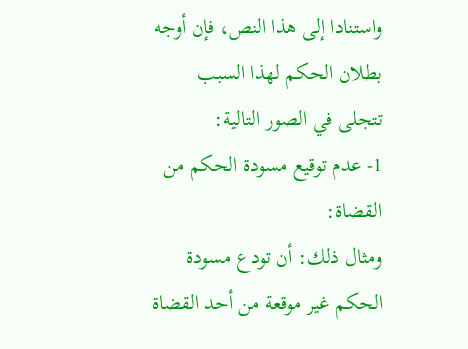واستنادا إلى هذا النص، فإن أوجه بطلان الحكم لهذا السبب تتجلى في الصور التالية:
1- عدم توقيع مسودة الحكم من القضاة:
ومثال ذلك: أن تودع مسودة الحكم غير موقعة من أحد القضاة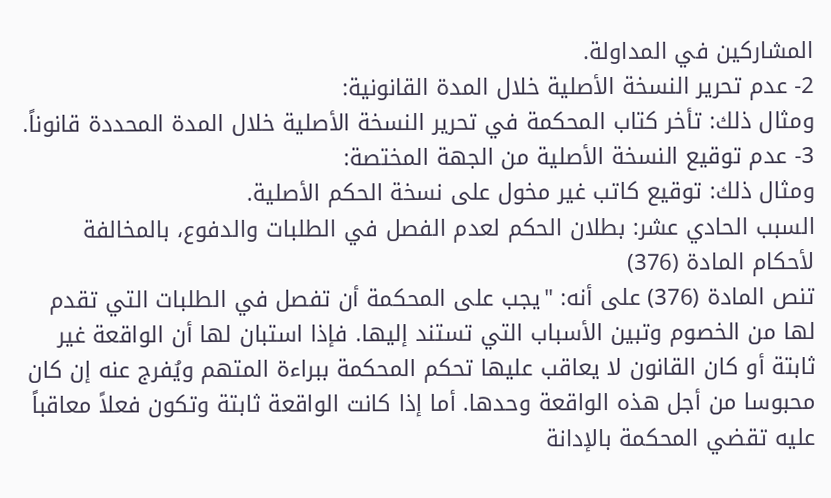المشاركين في المداولة.
2- عدم تحرير النسخة الأصلية خلال المدة القانونية:
ومثال ذلك: تأخر كتاب المحكمة في تحرير النسخة الأصلية خلال المدة المحددة قانوناً.
3- عدم توقيع النسخة الأصلية من الجهة المختصة:
ومثال ذلك: توقيع كاتب غير مخول على نسخة الحكم الأصلية.
السبب الحادي عشر: بطلان الحكم لعدم الفصل في الطلبات والدفوع، بالمخالفة لأحكام المادة (376)
تنص المادة (376) على أنه: "يجب على المحكمة أن تفصل في الطلبات التي تقدم لها من الخصوم وتبين الأسباب التي تستند إليها. فإذا استبان لها أن الواقعة غير ثابتة أو كان القانون لا يعاقب عليها تحكم المحكمة ببراءة المتهم ويُفرج عنه إن كان محبوسا من أجل هذه الواقعة وحدها. أما إذا كانت الواقعة ثابتة وتكون فعلاً معاقباً عليه تقضي المحكمة بالإدانة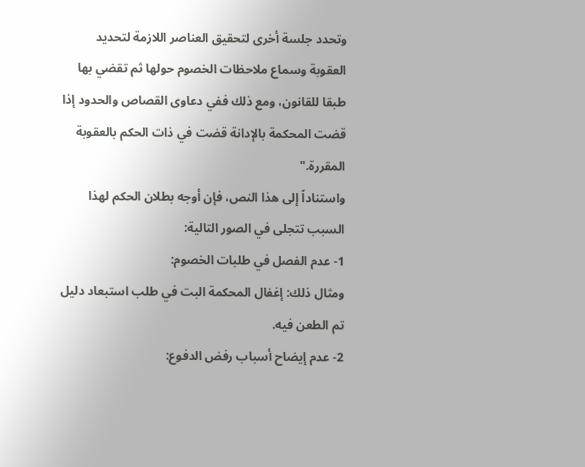وتحدد جلسة أخرى لتحقيق العناصر اللازمة لتحديد العقوبة وسماع ملاحظات الخصوم حولها ثم تقضي بها طبقا للقانون، ومع ذلك ففي دعاوى القصاص والحدود إذا قضت المحكمة بالإدانة قضت في ذات الحكم بالعقوبة المقررة."
واستناداً إلى هذا النص، فإن أوجه بطلان الحكم لهذا السبب تتجلى في الصور التالية:
1- عدم الفصل في طلبات الخصوم:
ومثال ذلك: إغفال المحكمة البت في طلب استبعاد دليل تم الطعن فيه.
2- عدم إيضاح أسباب رفض الدفوع: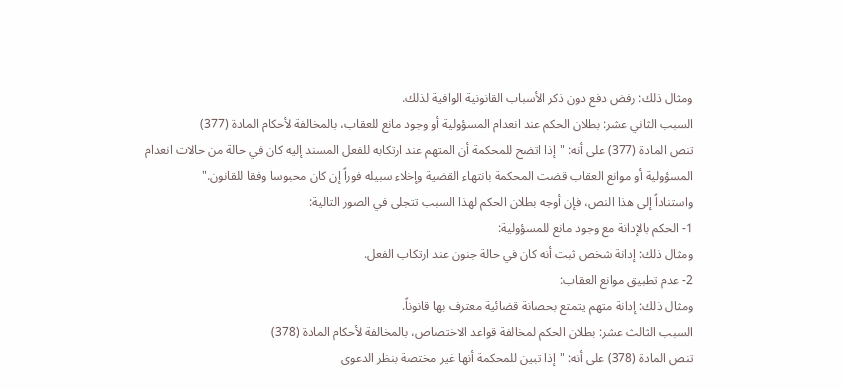ومثال ذلك: رفض دفع دون ذكر الأسباب القانونية الوافية لذلك.
السبب الثاني عشر: بطلان الحكم عند انعدام المسؤولية أو وجود مانع للعقاب، بالمخالفة لأحكام المادة (377)
تنص المادة (377) على أنه: "إذا اتضح للمحكمة أن المتهم عند ارتكابه للفعل المسند إليه كان في حالة من حالات انعدام المسؤولية أو موانع العقاب قضت المحكمة بانتهاء القضية وإخلاء سبيله فوراً إن كان محبوسا وفقا للقانون."
واستناداً إلى هذا النص، فإن أوجه بطلان الحكم لهذا السبب تتجلى في الصور التالية:
1- الحكم بالإدانة مع وجود مانع للمسؤولية:
ومثال ذلك: إدانة شخص ثبت أنه كان في حالة جنون عند ارتكاب الفعل.
2- عدم تطبيق موانع العقاب:
ومثال ذلك: إدانة متهم يتمتع بحصانة قضائية معترف بها قانوناً.
السبب الثالث عشر: بطلان الحكم لمخالفة قواعد الاختصاص، بالمخالفة لأحكام المادة (378)
تنص المادة (378) على أنه: "إذا تبين للمحكمة أنها غير مختصة بنظر الدعوى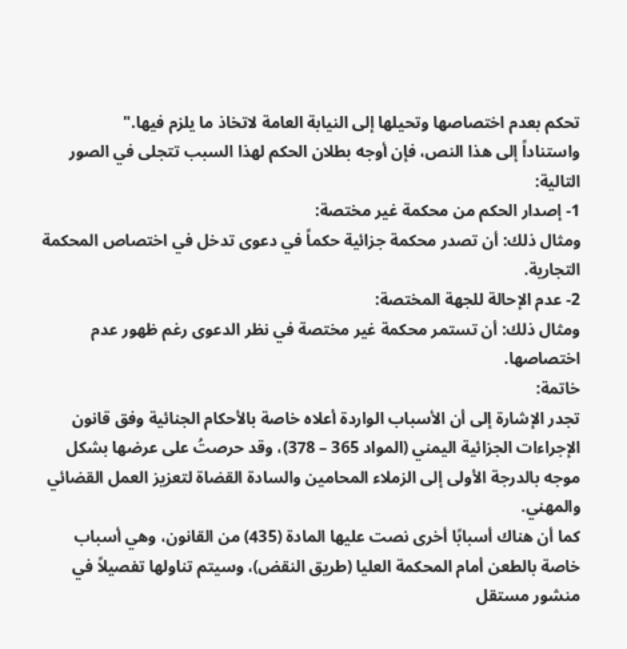تحكم بعدم اختصاصها وتحيلها إلى النيابة العامة لاتخاذ ما يلزم فيها."
واستناداً إلى هذا النص، فإن أوجه بطلان الحكم لهذا السبب تتجلى في الصور التالية:
1- إصدار الحكم من محكمة غير مختصة:
ومثال ذلك: أن تصدر محكمة جزائية حكماً في دعوى تدخل في اختصاص المحكمة التجارية.
2- عدم الإحالة للجهة المختصة:
ومثال ذلك: أن تستمر محكمة غير مختصة في نظر الدعوى رغم ظهور عدم اختصاصها.
خاتمة:
تجدر الإشارة إلى أن الأسباب الواردة أعلاه خاصة بالأحكام الجنائية وفق قانون الإجراءات الجزائية اليمني (المواد 365 – 378)، وقد حرصتُ على عرضها بشكل موجه بالدرجة الأولى إلى الزملاء المحامين والسادة القضاة لتعزيز العمل القضائي والمهني.
كما أن هناك أسبابًا أخرى نصت عليها المادة (435) من القانون، وهي أسباب خاصة بالطعن أمام المحكمة العليا (طريق النقض)، وسيتم تناولها تفصيلاً في منشور مستقل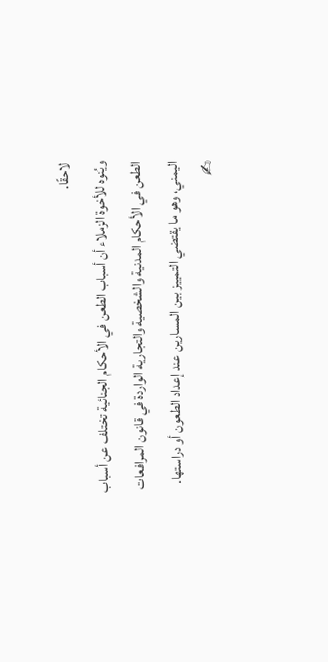لاحقًا.
ويُنوه للأخوة الزملاء أن أسباب الطعن في الأحكام الجنائية تختلف عن أسباب الطعن في الأحكام المدنية والشخصية والتجارية الواردة في قانون المرافعات اليمني، وهو ما يقتضي التمييز بين المسارين عند إعداد الطعون أو دراستها.
✍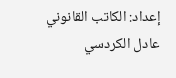إعداد: الكاتب القانوني عادل الكردسي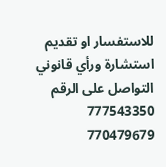للاستفسار او تقديم استشارة ورأي قانوني التواصل على الرقم
777543350
770479679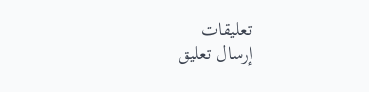تعليقات
إرسال تعليق